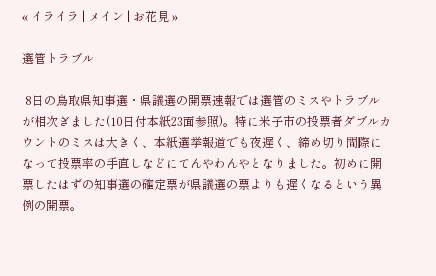« イライラ | メイン | お花見 »

選管トラブル

 8日の鳥取県知事選・県議選の開票速報では選管のミスやトラブルが相次ぎました(10日付本紙23面参照)。特に米子市の投票者ダブルカウントのミスは大きく、本紙選挙報道でも夜遅く、締め切り間際になって投票率の手直しなどにてんやわんやとなりました。初めに開票したはずの知事選の確定票が県議選の票よりも遅くなるという異例の開票。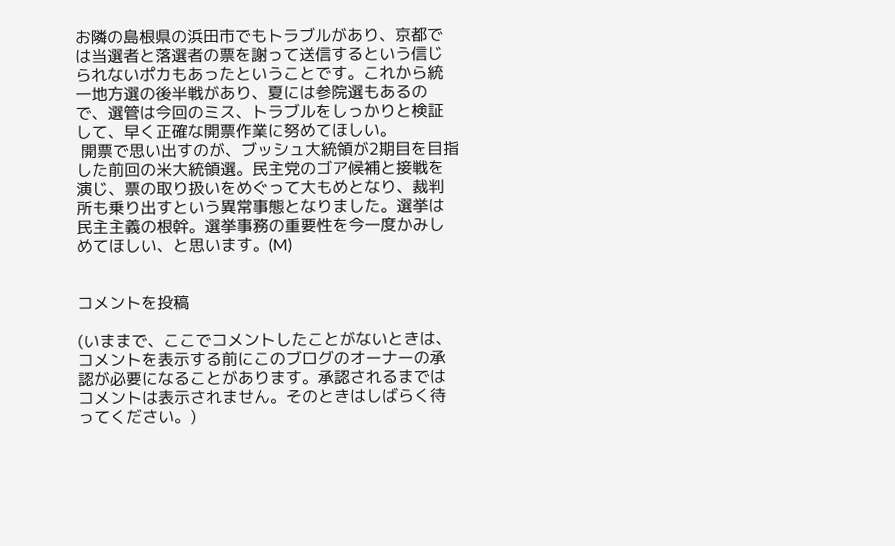お隣の島根県の浜田市でもトラブルがあり、京都では当選者と落選者の票を謝って送信するという信じられないポカもあったということです。これから統一地方選の後半戦があり、夏には参院選もあるので、選管は今回のミス、トラブルをしっかりと検証して、早く正確な開票作業に努めてほしい。
 開票で思い出すのが、ブッシュ大統領が2期目を目指した前回の米大統領選。民主党のゴア候補と接戦を演じ、票の取り扱いをめぐって大もめとなり、裁判所も乗り出すという異常事態となりました。選挙は民主主義の根幹。選挙事務の重要性を今一度かみしめてほしい、と思います。(M)


コメントを投稿

(いままで、ここでコメントしたことがないときは、コメントを表示する前にこのブログのオーナーの承認が必要になることがあります。承認されるまではコメントは表示されません。そのときはしばらく待ってください。)